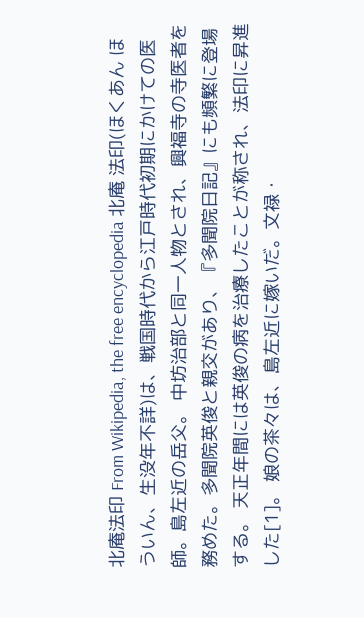北庵法印 From Wikipedia, the free encyclopedia 北庵 法印(ほくあん ほういん、生没年不詳)は、戦国時代から江戸時代初期にかけての医師。島左近の岳父。 中坊治部と同一人物とされ、興福寺の寺医者を務めた。多聞院英俊と親交があり、『多聞院日記』にも頻繁に登場する。 天正年間には英俊の病を治療したことが称され、法印に昇進した[1]。 娘の茶々は、島左近に嫁いだ。文禄・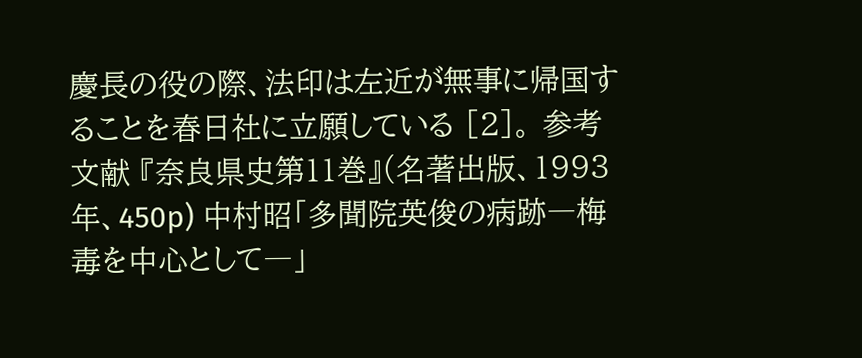慶長の役の際、法印は左近が無事に帰国することを春日社に立願している [2]。 参考文献 『奈良県史第11巻』(名著出版、1993年、450p) 中村昭「多聞院英俊の病跡―梅毒を中心として―」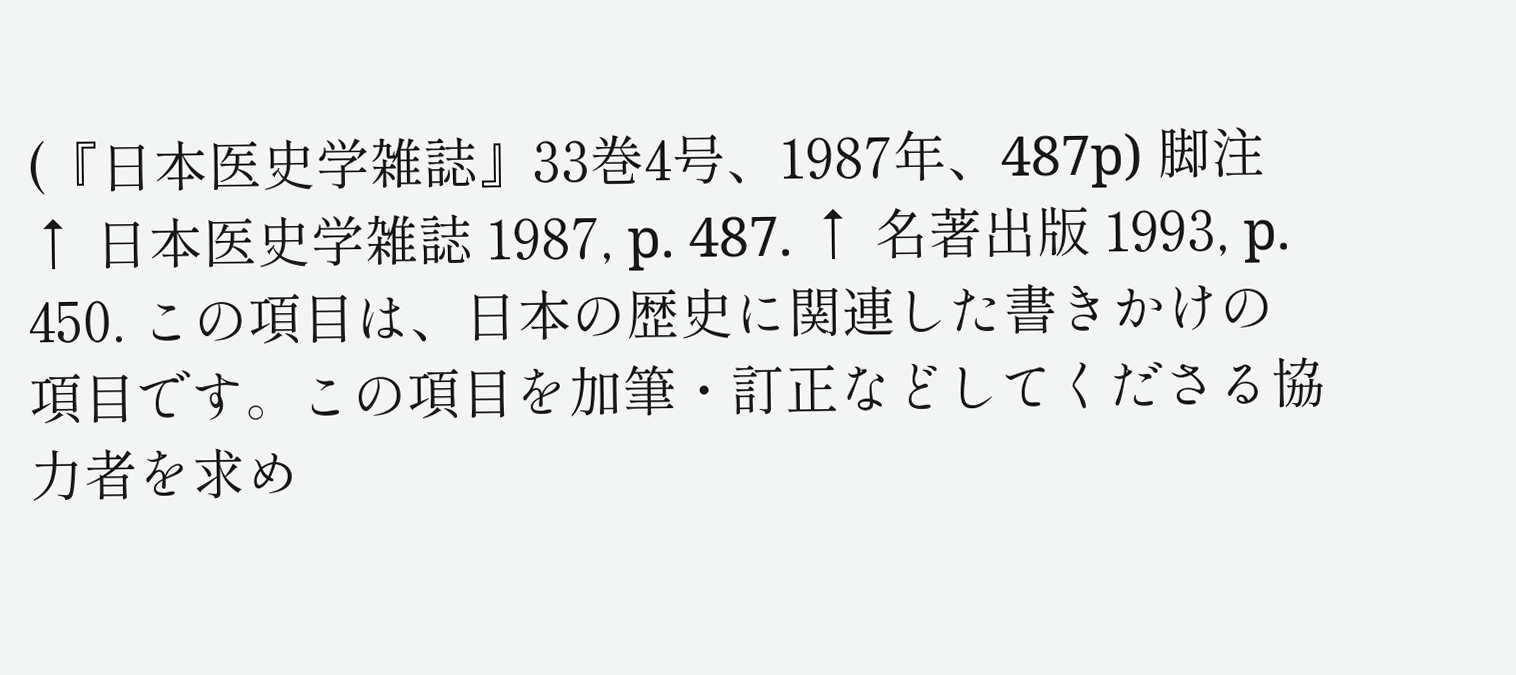(『日本医史学雑誌』33巻4号、1987年、487p) 脚注 ↑ 日本医史学雑誌 1987, p. 487. ↑ 名著出版 1993, p. 450. この項目は、日本の歴史に関連した書きかけの項目です。この項目を加筆・訂正などしてくださる協力者を求め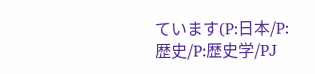ています(P:日本/P:歴史/P:歴史学/PJ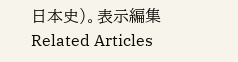日本史)。表示編集 Related Articles